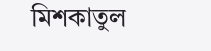মিশকাতুল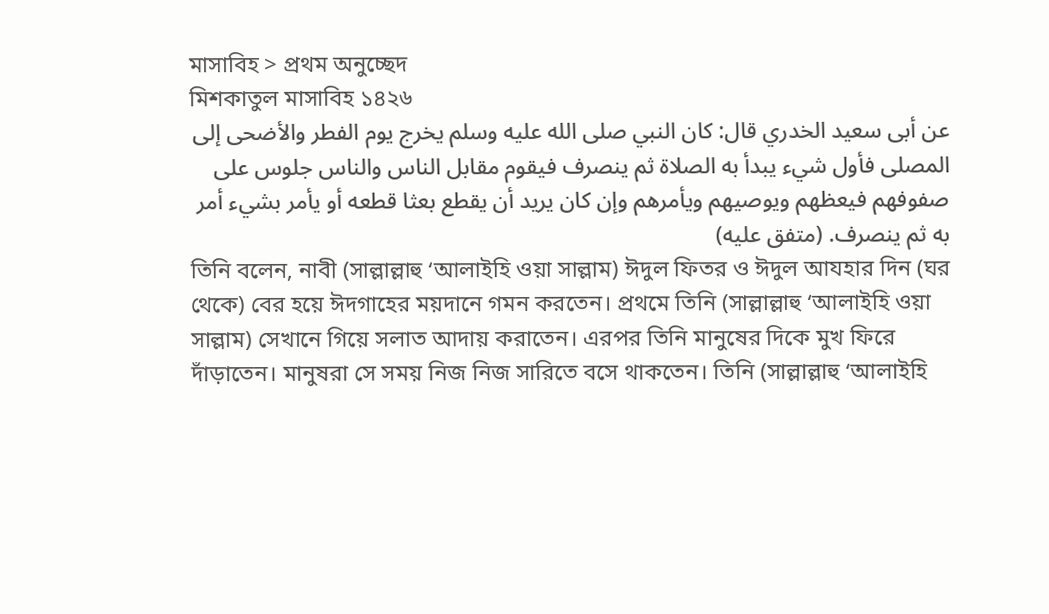মাসাবিহ > প্রথম অনুচ্ছেদ
মিশকাতুল মাসাবিহ ১৪২৬
عن أبى سعيد الخدري قال: كان النبي صلى الله عليه وسلم يخرج يوم الفطر والأضحى إلى المصلى فأول شيء يبدأ به الصلاة ثم ينصرف فيقوم مقابل الناس والناس جلوس على صفوفهم فيعظهم ويوصيهم ويأمرهم وإن كان يريد أن يقطع بعثا قطعه أو يأمر بشيء أمر به ثم ينصرف. (متفق عليه)
তিনি বলেন, নাবী (সাল্লাল্লাহু ‘আলাইহি ওয়া সাল্লাম) ঈদুল ফিতর ও ঈদুল আযহার দিন (ঘর থেকে) বের হয়ে ঈদগাহের ময়দানে গমন করতেন। প্রথমে তিনি (সাল্লাল্লাহু ‘আলাইহি ওয়া সাল্লাম) সেখানে গিয়ে সলাত আদায় করাতেন। এরপর তিনি মানুষের দিকে মুখ ফিরে দাঁড়াতেন। মানুষরা সে সময় নিজ নিজ সারিতে বসে থাকতেন। তিনি (সাল্লাল্লাহু ‘আলাইহি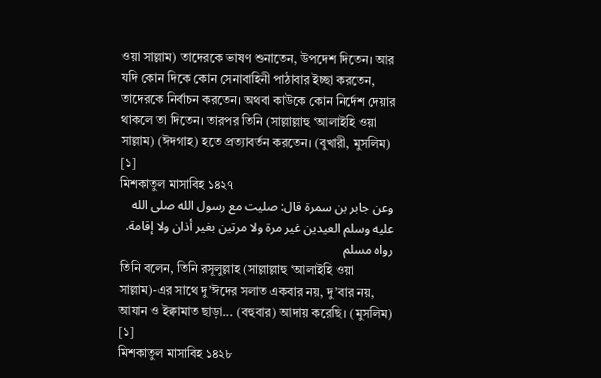ওয়া সাল্লাম) তাদেরকে ভাষণ শুনাতেন, উপদেশ দিতেন। আর যদি কোন দিকে কোন সেনাবাহিনী পাঠাবার ইচ্ছা করতেন, তাদেরকে নির্বাচন করতেন। অথবা কাউকে কোন নির্দেশ দেয়ার থাকলে তা দিতেন। তারপর তিনি (সাল্লাল্লাহু ‘আলাইহি ওয়া সাল্লাম) (ঈদগাহ) হতে প্রত্যাবর্তন করতেন। (বুখারী, মুসলিম) [১]
মিশকাতুল মাসাবিহ ১৪২৭
وعن جابر بن سمرة قال: صليت مع رسول الله صلى الله عليه وسلم العيدين غير مرة ولا مرتين بغير أذان ولا إقامة. رواه مسلم
তিনি বলেন, তিনি রসূলুল্লাহ (সাল্লাল্লাহু ‘আলাইহি ওয়া সাল্লাম)-এর সাথে দু’ঈদের সলাত একবার নয়, দু’বার নয়, আযান ও ইক্বামাত ছাড়া... (বহুবার) আদায় করেছি। (মুসলিম) [১]
মিশকাতুল মাসাবিহ ১৪২৮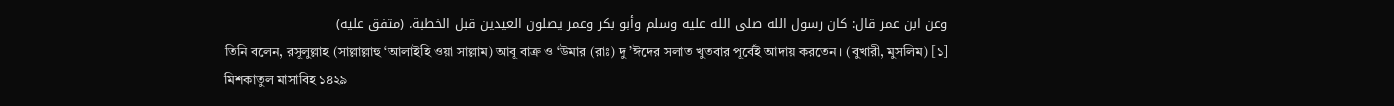وعن ابن عمر قال: كان رسول الله صلى الله عليه وسلم وأبو بكر وعمر يصلون العيدين قبل الخطبة. (متفق عليه)
তিনি বলেন, রসূলুল্লাহ (সাল্লাল্লাহু ‘আলাইহি ওয়া সাল্লাম) আবূ বাক্র ও ‘উমার (রাঃ) দু ’ঈদের সলাত খুতবার পূর্বেই আদায় করতেন। (বুখারী, মুসলিম) [১]
মিশকাতুল মাসাবিহ ১৪২৯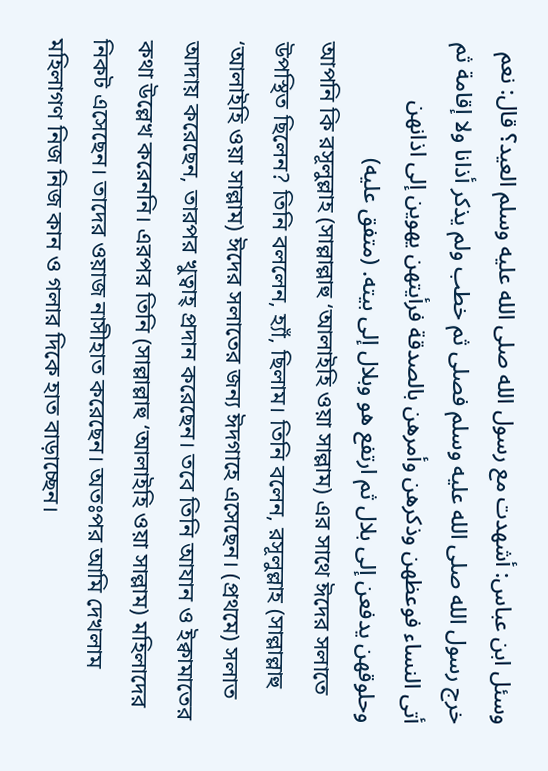وسئل ابن عباس: أشهدت مع رسول الله صلى الله عليه وسلم العيد؟ قال: نعم خرج رسول الله صلى الله عليه وسلم فصلى ثم خطب ولم يذكر أذانا ولا إقامة ثم أتى النساء فوعظهن وذكرهن وأمرهن بالصدقة فرأيتهن يهوين إلى اذانهن وحلوقهن يدفعن إلى بلال ثم ارتفع هو وبلال إلى بيته. (متفق عليه)
আপনি কি রসূলুল্লাহ (সাল্লাল্লাহু ‘আলাইহি ওয়া সাল্লাম) এর সাথে ঈদের সলাতে উপস্থিত ছিলেন? তিনি বললেন, হ্যাঁ, ছিলাম। তিনি বলেন, রসূলুল্লাহ (সাল্লাল্লাহু ‘আলাইহি ওয়া সাল্লাম) ঈদের সলাতের জন্য ঈদগাহে এসেছেন। (প্রথমে) সলাত আদায় করেছেন, তারপর খুত্বাহ্ প্রদান করেছেন। তবে তিনি আযান ও ইক্বামাতের কথা উল্লেখ করেননি। এরপর তিনি (সাল্লাল্লাহু ‘আলাইহি ওয়া সাল্লাম) মহিলাদের নিকট এসেছেন। তাদের ওয়াজ নাসীহাত করেছেন। অতঃপর আমি দেখলাম মহিলাগণ নিজ নিজ কান ও গলার দিকে হাত বাড়াচ্ছেন।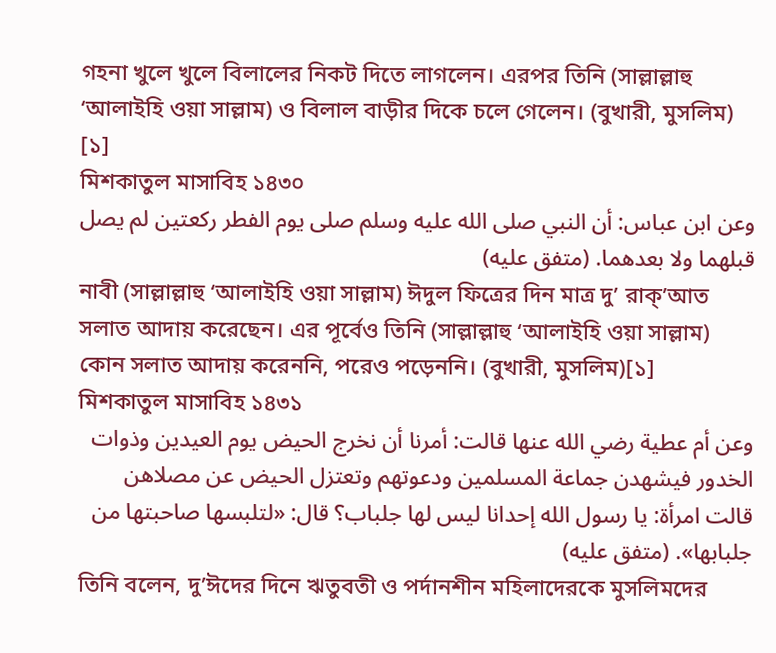গহনা খুলে খুলে বিলালের নিকট দিতে লাগলেন। এরপর তিনি (সাল্লাল্লাহু ‘আলাইহি ওয়া সাল্লাম) ও বিলাল বাড়ীর দিকে চলে গেলেন। (বুখারী, মুসলিম) [১]
মিশকাতুল মাসাবিহ ১৪৩০
وعن ابن عباس: أن النبي صلى الله عليه وسلم صلى يوم الفطر ركعتين لم يصل قبلهما ولا بعدهما. (متفق عليه)
নাবী (সাল্লাল্লাহু ‘আলাইহি ওয়া সাল্লাম) ঈদুল ফিত্রের দিন মাত্র দু’ রাক্’আত সলাত আদায় করেছেন। এর পূর্বেও তিনি (সাল্লাল্লাহু ‘আলাইহি ওয়া সাল্লাম) কোন সলাত আদায় করেননি, পরেও পড়েননি। (বুখারী, মুসলিম)[১]
মিশকাতুল মাসাবিহ ১৪৩১
وعن أم عطية رضي الله عنها قالت: أمرنا أن نخرج الحيض يوم العيدين وذوات الخدور فيشهدن جماعة المسلمين ودعوتهم وتعتزل الحيض عن مصلاهن قالت امرأة: يا رسول الله إحدانا ليس لها جلباب؟ قال: «لتلبسها صاحبتها من جلبابها». (متفق عليه)
তিনি বলেন, দু’ঈদের দিনে ঋতুবতী ও পর্দানশীন মহিলাদেরকে মুসলিমদের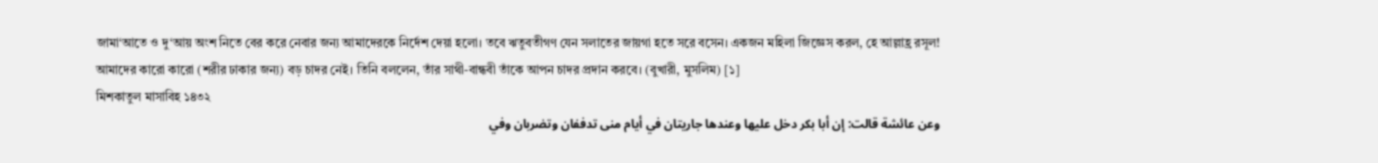জামা‘আতে ও দু‘আয় অংশ নিতে বের করে নেবার জন্য আমাদেরকে নির্দেশ দেয়া হলো। তবে ঋতুবতীগণ যেন সলাতের জায়গা হতে সরে বসেন। একজন মহিলা জিজ্ঞেস করল, হে আল্লাহ্র রসূল! আমাদের কারো কারো (শরীর ঢাকার জন্য) বড় চাদর নেই। তিনি বললেন, তাঁর সাথী-বান্ধবী তাঁকে আপন চাদর প্রদান করবে। (বুখারী, মুসলিম) [১]
মিশকাতুল মাসাবিহ ১৪৩২
وعن عائشة قالت: إن أبا بكر دخل عليها وعندها جاريتان في أيام منى تدففان وتضربان وفي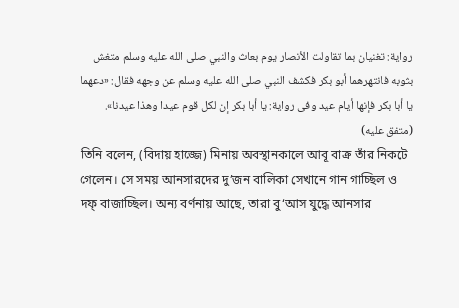رواية: تغنيان بما تقاولت الأنصار يوم بعاث والنبي صلى الله عليه وسلم متغش بثوبه فانتهرهما أبو بكر فكشف النبي صلى الله عليه وسلم عن وجهه فقال: «دعهما يا أبا بكر فإنها أيام عيد وفى رواية: يا أبا بكر إن لكل قوم عيدا وهذا عيدنا». (متفق عليه)
তিনি বলেন, (বিদায় হাজ্জে) মিনায় অবস্থানকালে আবূ বাক্র তাঁর নিকটে গেলেন। সে সময় আনসারদের দু’জন বালিকা সেখানে গান গাচ্ছিল ও দফ্ বাজাচ্ছিল। অন্য বর্ণনায় আছে, তারা বু‘আস যুদ্ধে আনসার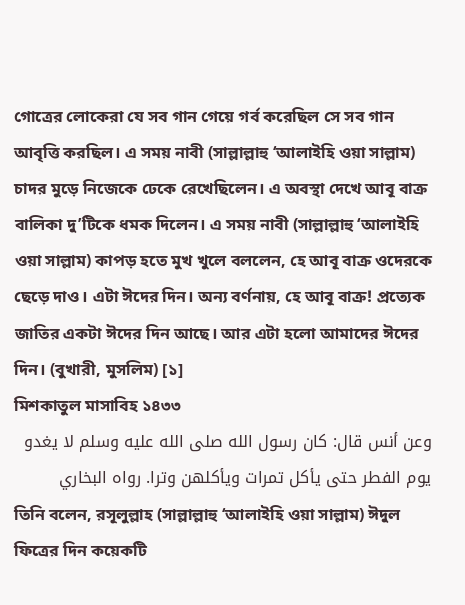গোত্রের লোকেরা যে সব গান গেয়ে গর্ব করেছিল সে সব গান আবৃত্তি করছিল। এ সময় নাবী (সাল্লাল্লাহু ‘আলাইহি ওয়া সাল্লাম) চাদর মুড়ে নিজেকে ঢেকে রেখেছিলেন। এ অবস্থা দেখে আবূ বাক্র বালিকা দু’টিকে ধমক দিলেন। এ সময় নাবী (সাল্লাল্লাহু ‘আলাইহি ওয়া সাল্লাম) কাপড় হতে মুখ খুলে বললেন, হে আবূ বাক্র ওদেরকে ছেড়ে দাও। এটা ঈদের দিন। অন্য বর্ণনায়, হে আবূ বাক্র! প্রত্যেক জাতির একটা ঈদের দিন আছে। আর এটা হলো আমাদের ঈদের দিন। (বুখারী, মুসলিম) [১]
মিশকাতুল মাসাবিহ ১৪৩৩
وعن أنس قال: كان رسول الله صلى الله عليه وسلم لا يغدو يوم الفطر حتى يأكل تمرات ويأكلهن وترا. رواه البخاري
তিনি বলেন, রসূলুল্লাহ (সাল্লাল্লাহু ‘আলাইহি ওয়া সাল্লাম) ঈদুল ফিত্রের দিন কয়েকটি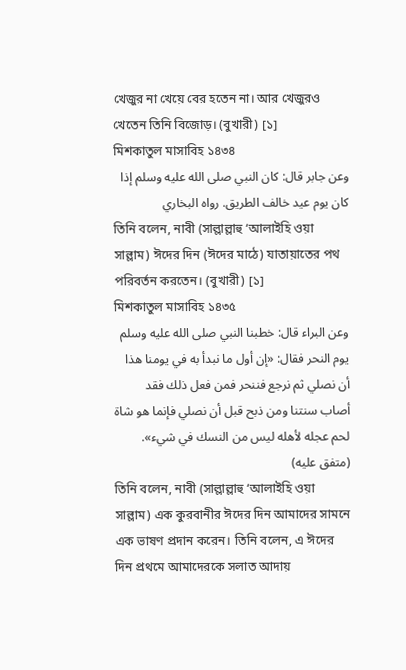খেজুর না খেয়ে বের হতেন না। আর খেজুরও খেতেন তিনি বিজোড়। (বুখারী) [১]
মিশকাতুল মাসাবিহ ১৪৩৪
وعن جابر قال: كان النبي صلى الله عليه وسلم إذا كان يوم عيد خالف الطريق. رواه البخاري
তিনি বলেন, নাবী (সাল্লাল্লাহু ‘আলাইহি ওয়া সাল্লাম) ঈদের দিন (ঈদের মাঠে) যাতায়াতের পথ পরিবর্তন করতেন। (বুখারী) [১]
মিশকাতুল মাসাবিহ ১৪৩৫
وعن البراء قال: خطبنا النبي صلى الله عليه وسلم يوم النحر فقال: «إن أول ما نبدأ به في يومنا هذا أن نصلي ثم نرجع فننحر فمن فعل ذلك فقد أصاب سنتنا ومن ذبح قبل أن نصلي فإنما هو شاة لحم عجله لأهله ليس من النسك في شيء». (متفق عليه)
তিনি বলেন, নাবী (সাল্লাল্লাহু ‘আলাইহি ওয়া সাল্লাম) এক কুরবানীর ঈদের দিন আমাদের সামনে এক ভাষণ প্রদান করেন। তিনি বলেন, এ ঈদের দিন প্রথমে আমাদেরকে সলাত আদায়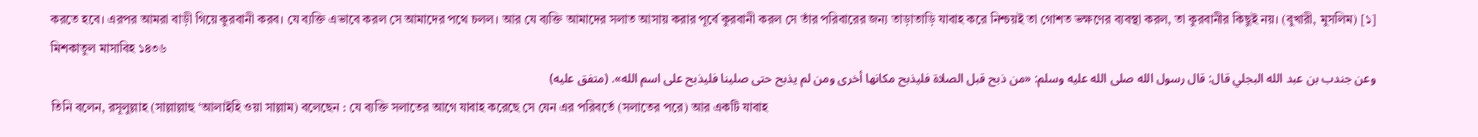করতে হবে। এরপর আমরা বাড়ী গিয়ে কুরবানী করব। যে ব্যক্তি এভাবে করল সে আমাদের পথে চলল। আর যে ব্যক্তি আমাদের সলাত আসায় করার পূর্বে কুরবানী করল সে তাঁর পরিবারের জন্য তাড়াতাড়ি যাবাহ করে নিশ্চয়ই তা গোশত ভক্ষণের ব্যবস্থা করল, তা কুরবানীর কিছুই নয়। (বুখারী, মুসলিম) [১]
মিশকাতুল মাসাবিহ ১৪৩৬
وعن جندب بن عبد الله البجلي قال: قال رسول الله صلى الله عليه وسلم: «من ذبح قبل الصلاة فليذبح مكانها أخرى ومن لم يذبح حتى صلينا فليذبح على اسم الله». (متفق عليه)
তিনি বলেন, রসূলুল্লাহ (সাল্লাল্লাহু ‘আলাইহি ওয়া সাল্লাম) বলেছেন : যে ব্যক্তি সলাতের আগে যাবাহ করেছে সে যেন এর পরিবর্তে (সলাতের পরে) আর একটি যাবাহ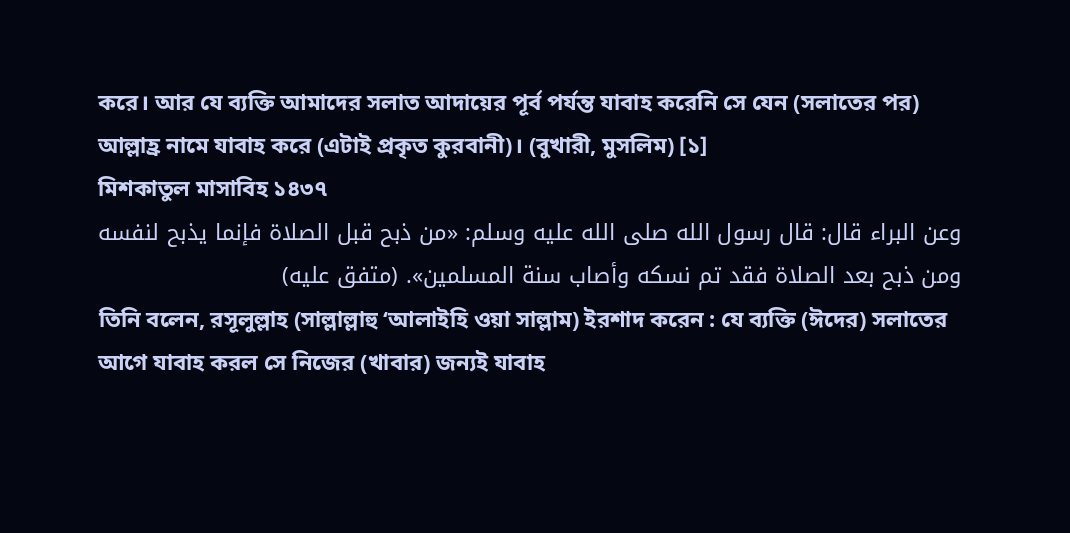করে। আর যে ব্যক্তি আমাদের সলাত আদায়ের পূর্ব পর্যন্ত যাবাহ করেনি সে যেন (সলাতের পর) আল্লাহ্র নামে যাবাহ করে (এটাই প্রকৃত কুরবানী)। (বুখারী, মুসলিম) [১]
মিশকাতুল মাসাবিহ ১৪৩৭
وعن البراء قال: قال رسول الله صلى الله عليه وسلم: «من ذبح قبل الصلاة فإنما يذبح لنفسه ومن ذبح بعد الصلاة فقد تم نسكه وأصاب سنة المسلمين». (متفق عليه)
তিনি বলেন, রসূলুল্লাহ (সাল্লাল্লাহু ‘আলাইহি ওয়া সাল্লাম) ইরশাদ করেন : যে ব্যক্তি (ঈদের) সলাতের আগে যাবাহ করল সে নিজের (খাবার) জন্যই যাবাহ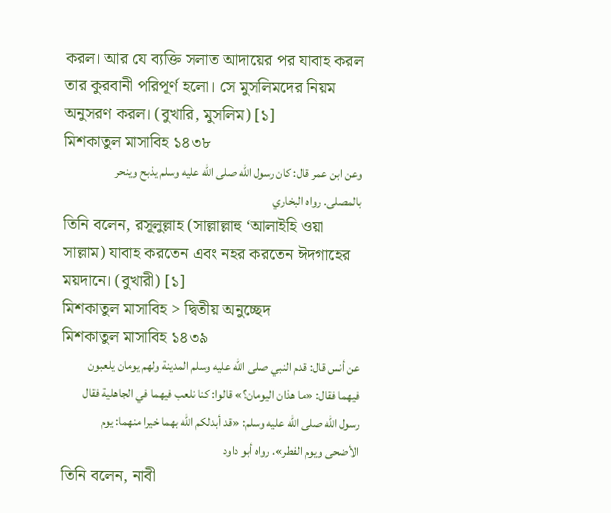করল। আর যে ব্যক্তি সলাত আদায়ের পর যাবাহ করল তার কুরবানী পরিপূর্ণ হলো। সে মুসলিমদের নিয়ম অনুসরণ করল। (বুখারি, মুসলিম) [১]
মিশকাতুল মাসাবিহ ১৪৩৮
وعن ابن عمر قال: كان رسول الله صلى الله عليه وسلم يذبح وينحر بالمصلى. رواه البخاري
তিনি বলেন, রসূলুল্লাহ (সাল্লাল্লাহু ‘আলাইহি ওয়া সাল্লাম) যাবাহ করতেন এবং নহর করতেন ঈদগাহের ময়দানে। (বুখারী) [১]
মিশকাতুল মাসাবিহ > দ্বিতীয় অনুচ্ছেদ
মিশকাতুল মাসাবিহ ১৪৩৯
عن أنس قال: قدم النبي صلى الله عليه وسلم المدينة ولهم يومان يلعبون فيهما فقال: «ما هذان اليومان؟» قالوا: كنا نلعب فيهما في الجاهلية فقال رسول الله صلى الله عليه وسلم: «قد أبدلكم الله بهما خيرا منهما: يوم الأضحى ويوم الفطر». رواه أبو داود
তিনি বলেন, নাবী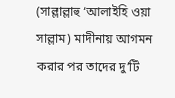(সাল্লাল্লাহু ‘আলাইহি ওয়া সাল্লাম) মাদীনায় আগমন করার পর তাদের দু’টি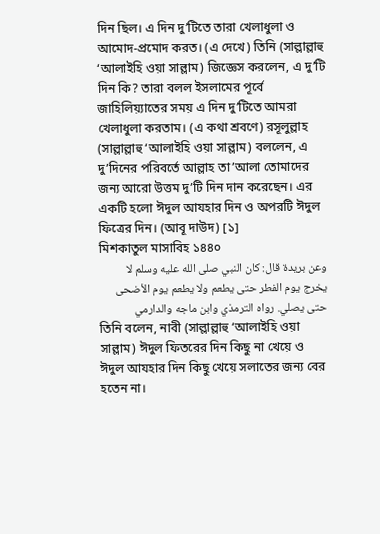দিন ছিল। এ দিন দু’টিতে তারা খেলাধুলা ও আমোদ-প্রমোদ করত। (এ দেখে) তিনি (সাল্লাল্লাহু ‘আলাইহি ওয়া সাল্লাম) জিজ্ঞেস করলেন, এ দু’টি দিন কি? তারা বলল ইসলামের পূর্বে জাহিলিয়্যাতের সময় এ দিন দু’টিতে আমরা খেলাধুলা করতাম। (এ কথা শ্রবণে) রসূলুল্লাহ (সাল্লাল্লাহু ‘আলাইহি ওয়া সাল্লাম) বললেন, এ দু’দিনের পরিবর্তে আল্লাহ তা’আলা তোমাদের জন্য আরো উত্তম দু’টি দিন দান করেছেন। এর একটি হলো ঈদুল আযহার দিন ও অপরটি ঈদুল ফিত্রের দিন। (আবূ দাউদ) [১]
মিশকাতুল মাসাবিহ ১৪৪০
وعن بريدة قال: كان النبي صلى الله عليه وسلم لا يخرج يوم الفطر حتى يطعم ولا يطعم يوم الأضحى حتى يصلي. رواه الترمذي وابن ماجه والدارمي
তিনি বলেন, নাবী (সাল্লাল্লাহু ‘আলাইহি ওয়া সাল্লাম) ঈদুল ফিতরের দিন কিছু না খেয়ে ও ঈদুল আযহার দিন কিছু খেয়ে সলাতের জন্য বের হতেন না।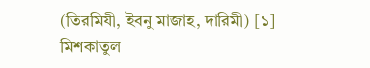(তিরমিযী, ইবনু মাজাহ, দারিমী) [১]
মিশকাতুল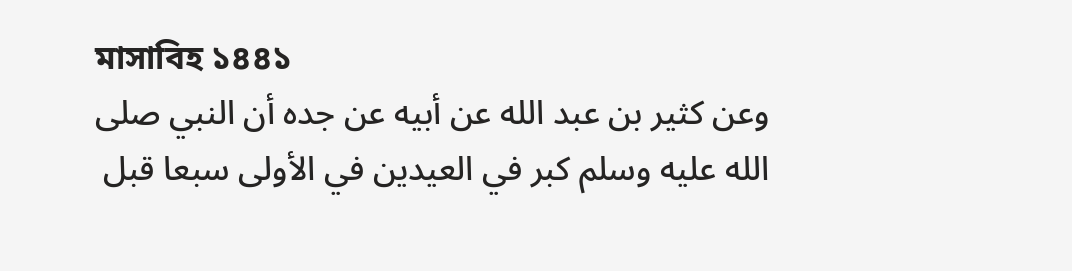মাসাবিহ ১৪৪১
وعن كثير بن عبد الله عن أبيه عن جده أن النبي صلى الله عليه وسلم كبر في العيدين في الأولى سبعا قبل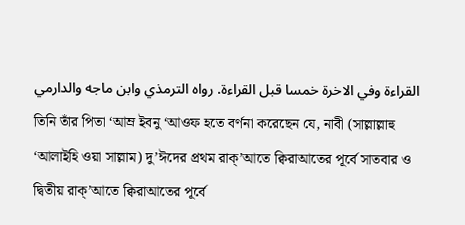القراءة وفي الاخرة خمسا قبل القراءة. رواه الترمذي وابن ماجه والدارمي
তিনি তাঁর পিতা ‘আম্র ইবনু ‘আওফ হতে বর্ণনা করেছেন যে, নাবী (সাল্লাল্লাহু ‘আলাইহি ওয়া সাল্লাম) দু’ঈদের প্রথম রাক্’আতে ক্বিরাআতের পূর্বে সাতবার ও দ্বিতীয় রাক্’আতে ক্বিরাআতের পূর্বে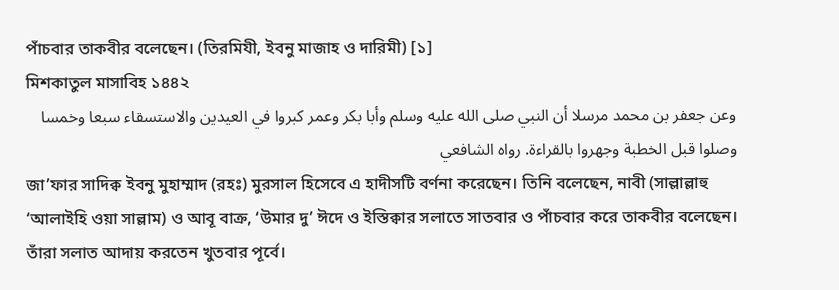পাঁচবার তাকবীর বলেছেন। (তিরমিযী, ইবনু মাজাহ ও দারিমী) [১]
মিশকাতুল মাসাবিহ ১৪৪২
وعن جعفر بن محمد مرسلا أن النبي صلى الله عليه وسلم وأبا بكر وعمر كبروا في العيدين والاستسقاء سبعا وخمسا وصلوا قبل الخطبة وجهروا بالقراءة. رواه الشافعي
জা’ফার সাদিক্ব ইবনু মুহাম্মাদ (রহঃ) মুরসাল হিসেবে এ হাদীসটি বর্ণনা করেছেন। তিনি বলেছেন, নাবী (সাল্লাল্লাহু ‘আলাইহি ওয়া সাল্লাম) ও আবূ বাক্র, ‘উমার দু’ ঈদে ও ইস্তিক্বার সলাতে সাতবার ও পাঁচবার করে তাকবীর বলেছেন। তাঁরা সলাত আদায় করতেন খুতবার পূর্বে।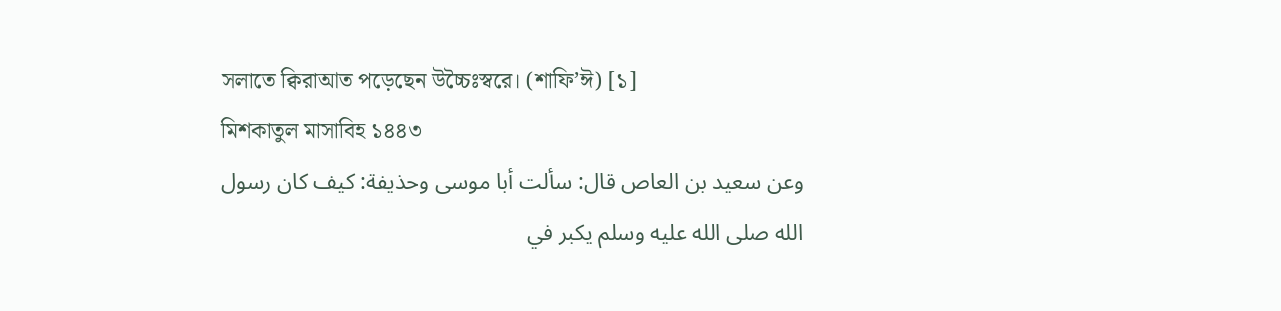সলাতে ক্বিরাআত পড়েছেন উচ্চৈঃস্বরে। (শাফি’ঈ) [১]
মিশকাতুল মাসাবিহ ১৪৪৩
وعن سعيد بن العاص قال: سألت أبا موسى وحذيفة: كيف كان رسول الله صلى الله عليه وسلم يكبر في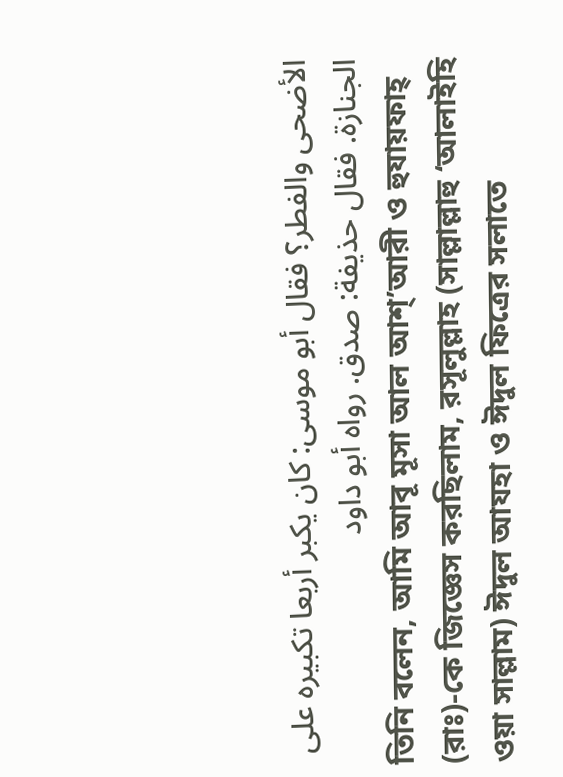الأضحى والفطر؟ فقال أبو موسى: كان يكبر أربعا تكبيره على الجنازة. فقال حذيفة: صدق. رواه أبو داود
তিনি বলেন, আমি আবূ মূসা আল আশ্’আরী ও হুযায়ফাহ্ (রাঃ)-কে জিজ্ঞেস করছিলাম, রসূলুল্লাহ (সাল্লাল্লাহু ‘আলাইহি ওয়া সাল্লাম) ঈদুল আযহা ও ঈদুল ফিত্রের সলাতে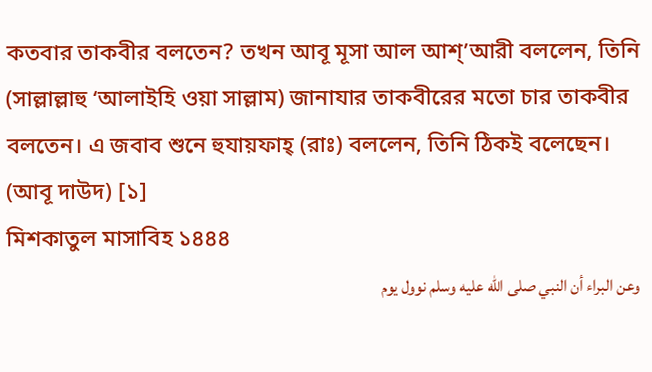কতবার তাকবীর বলতেন? তখন আবূ মূসা আল আশ্’আরী বললেন, তিনি (সাল্লাল্লাহু ‘আলাইহি ওয়া সাল্লাম) জানাযার তাকবীরের মতো চার তাকবীর বলতেন। এ জবাব শুনে হুযায়ফাহ্ (রাঃ) বললেন, তিনি ঠিকই বলেছেন। (আবূ দাউদ) [১]
মিশকাতুল মাসাবিহ ১৪৪৪
وعن البراء أن النبي صلى الله عليه وسلم نوول يوم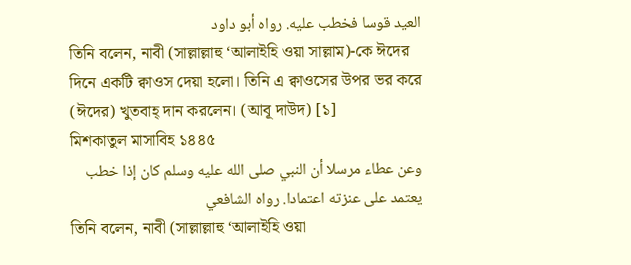العيد قوسا فخطب عليه. رواه أبو داود
তিনি বলেন, নাবী (সাল্লাল্লাহু ‘আলাইহি ওয়া সাল্লাম)-কে ঈদের দিনে একটি ক্বাওস দেয়া হলো। তিনি এ ক্বাওসের উপর ভর করে (ঈদের) খুতবাহ্ দান করলেন। (আবূ দাউদ) [১]
মিশকাতুল মাসাবিহ ১৪৪৫
وعن عطاء مرسلا أن النبي صلى الله عليه وسلم كان إذا خطب يعتمد على عنزته اعتمادا. رواه الشافعي
তিনি বলেন, নাবী (সাল্লাল্লাহু ‘আলাইহি ওয়া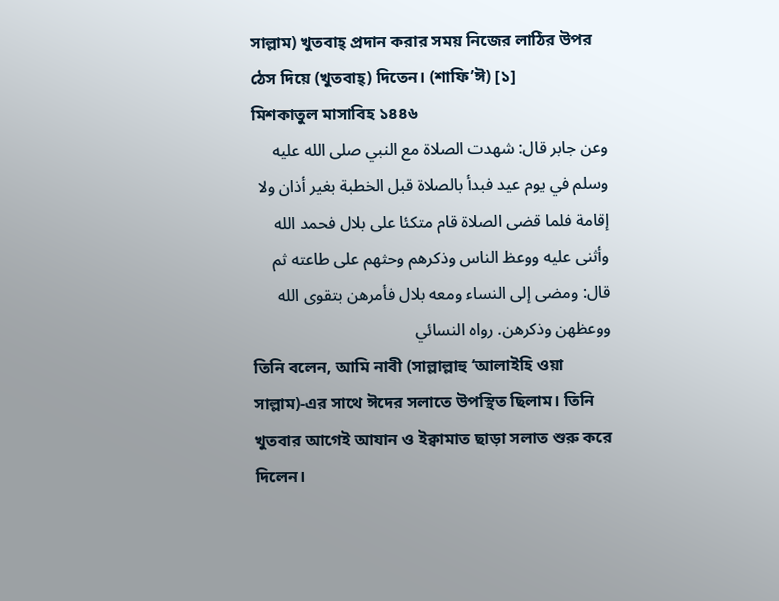সাল্লাম) খুতবাহ্ প্রদান করার সময় নিজের লাঠির উপর ঠেস দিয়ে (খুতবাহ্) দিতেন। (শাফি’ঈ) [১]
মিশকাতুল মাসাবিহ ১৪৪৬
وعن جابر قال: شهدت الصلاة مع النبي صلى الله عليه وسلم في يوم عيد فبدأ بالصلاة قبل الخطبة بغير أذان ولا إقامة فلما قضى الصلاة قام متكئا على بلال فحمد الله وأثنى عليه ووعظ الناس وذكرهم وحثهم على طاعته ثم قال: ومضى إلى النساء ومعه بلال فأمرهن بتقوى الله ووعظهن وذكرهن. رواه النسائي
তিনি বলেন, আমি নাবী (সাল্লাল্লাহু ‘আলাইহি ওয়া সাল্লাম)-এর সাথে ঈদের সলাতে উপস্থিত ছিলাম। তিনি খুতবার আগেই আযান ও ইক্বামাত ছাড়া সলাত শুরু করে দিলেন।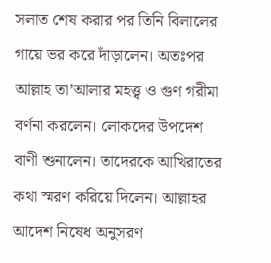সলাত শেষ করার পর তিনি বিলালের গায়ে ভর করে দাঁড়ালেন। অতঃপর আল্লাহ তা’আলার মহত্ত্ব ও গুণ গরীমা বর্ণনা করলেন। লোকদের উপদেশ বাণী শুনালেন। তাদেরকে আখিরাতের কথা স্মরণ করিয়ে দিলেন। আল্লাহর আদেশ নিষেধ অনুসরণ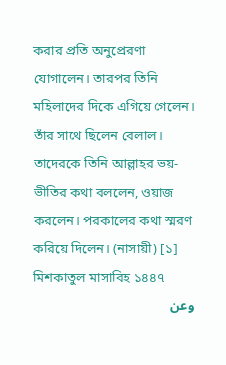করার প্রতি অনুপ্রেরণা যোগালেন। তারপর তিনি মহিলাদের দিকে এগিয়ে গেলেন। তাঁর সাথে ছিলেন বেলাল। তাদেরকে তিনি আল্লাহর ভয়-ভীতির কথা বললেন, ওয়াজ করলেন। পরকালের কথা স্মরণ করিয়ে দিলেন। (নাসায়ী) [১]
মিশকাতুল মাসাবিহ ১৪৪৭
وعن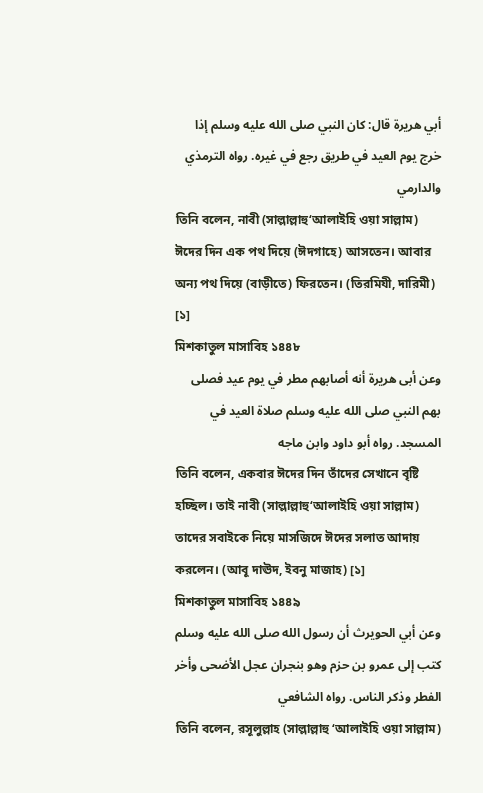أبي هريرة قال: كان النبي صلى الله عليه وسلم إذا خرج يوم العيد في طريق رجع في غيره. رواه الترمذي والدارمي
তিনি বলেন, নাবী (সাল্লাল্লাহু‘আলাইহি ওয়া সাল্লাম) ঈদের দিন এক পথ দিয়ে (ঈদগাহে) আসতেন। আবার অন্য পথ দিয়ে (বাড়ীতে) ফিরতেন। (তিরমিযী, দারিমী) [১]
মিশকাতুল মাসাবিহ ১৪৪৮
وعن أبى هريرة أنه أصابهم مطر في يوم عيد فصلى بهم النبي صلى الله عليه وسلم صلاة العيد في المسجد. رواه أبو داود وابن ماجه
তিনি বলেন, একবার ঈদের দিন তাঁদের সেখানে বৃষ্টি হচ্ছিল। তাই নাবী (সাল্লাল্লাহু‘আলাইহি ওয়া সাল্লাম) তাদের সবাইকে নিয়ে মাসজিদে ঈদের সলাত আদায় করলেন। (আবূ দাঊদ, ইবনু মাজাহ) [১]
মিশকাতুল মাসাবিহ ১৪৪৯
وعن أبي الحويرث أن رسول الله صلى الله عليه وسلم كتب إلى عمرو بن حزم وهو بنجران عجل الأضحى وأخر الفطر وذكر الناس. رواه الشافعي
তিনি বলেন, রসূলুল্লাহ (সাল্লাল্লাহু ‘আলাইহি ওয়া সাল্লাম)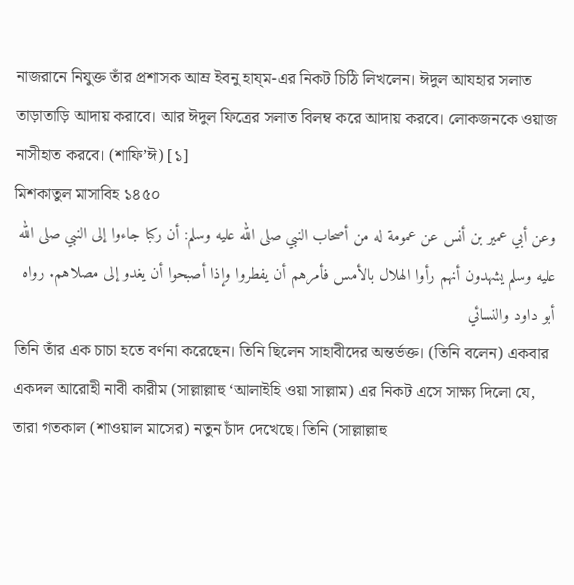নাজরানে নিযুক্ত তাঁর প্রশাসক আম্র ইবনু হায্ম-এর নিকট চিঠি লিখলেন। ঈদুল আযহার সলাত তাড়াতাড়ি আদায় করাবে। আর ঈদুল ফিত্রের সলাত বিলম্ব করে আদায় করবে। লোকজনকে ওয়াজ নাসীহাত করবে। (শাফি’ঈ) [১]
মিশকাতুল মাসাবিহ ১৪৫০
وعن أبي عمير بن أنس عن عمومة له من أصحاب النبي صلى الله عليه وسلم: أن ركبا جاءوا إلى النبي صلى الله عليه وسلم يشهدون أنهم رأوا الهلال بالأمس فأمرهم أن يفطروا وإذا أصبحوا أن يغدو إلى مصلاهم. رواه أبو داود والنسائي
তিনি তাঁর এক চাচা হতে বর্ণনা করেছেন। তিনি ছিলেন সাহাবীদের অন্তর্ভক্ত। (তিনি বলেন) একবার একদল আরোহী নাবী কারীম (সাল্লাল্লাহু ‘আলাইহি ওয়া সাল্লাম) এর নিকট এসে সাক্ষ্য দিলো যে, তারা গতকাল (শাওয়াল মাসের) নতুন চাঁদ দেখেছে। তিনি (সাল্লাল্লাহু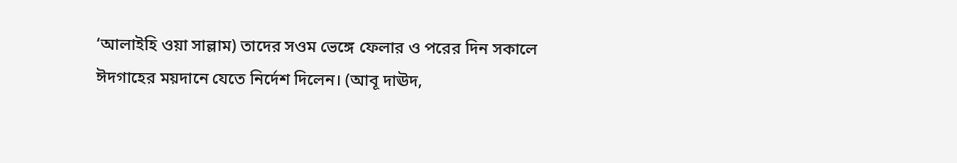‘আলাইহি ওয়া সাল্লাম) তাদের সওম ভেঙ্গে ফেলার ও পরের দিন সকালে ঈদগাহের ময়দানে যেতে নির্দেশ দিলেন। (আবূ দাঊদ,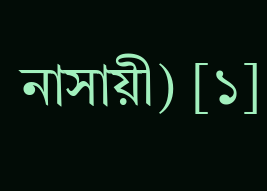নাসায়ী) [১]